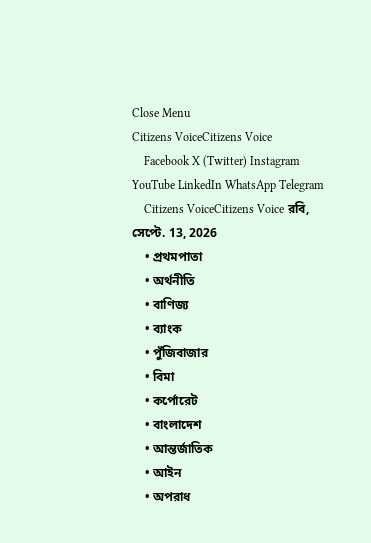Close Menu
Citizens VoiceCitizens Voice
    Facebook X (Twitter) Instagram YouTube LinkedIn WhatsApp Telegram
    Citizens VoiceCitizens Voice রবি, সেপ্টে. 13, 2026
    • প্রথমপাতা
    • অর্থনীতি
    • বাণিজ্য
    • ব্যাংক
    • পুঁজিবাজার
    • বিমা
    • কর্পোরেট
    • বাংলাদেশ
    • আন্তর্জাতিক
    • আইন
    • অপরাধ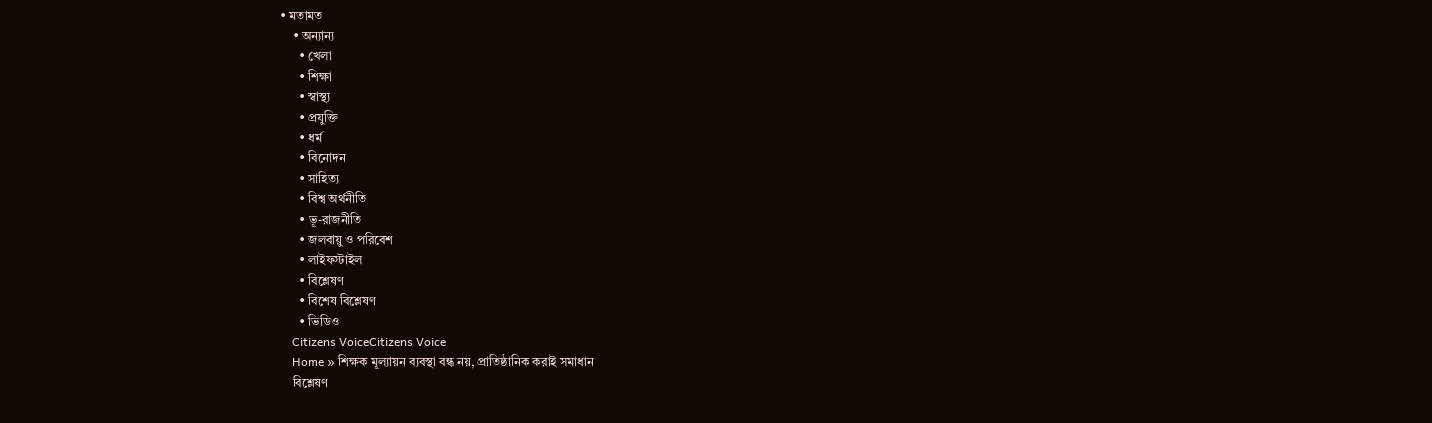• মতামত
    • অন্যান্য
      • খেলা
      • শিক্ষা
      • স্বাস্থ্য
      • প্রযুক্তি
      • ধর্ম
      • বিনোদন
      • সাহিত্য
      • বিশ্ব অর্থনীতি
      • ভূ-রাজনীতি
      • জলবায়ু ও পরিবেশ
      • লাইফস্টাইল
      • বিশ্লেষণ
      • বিশেষ বিশ্লেষণ
      • ভিডিও
    Citizens VoiceCitizens Voice
    Home » শিক্ষক মূল্যায়ন ব্যবস্থা বন্ধ নয়, প্রাতিষ্ঠানিক করাই সমাধান
    বিশ্লেষণ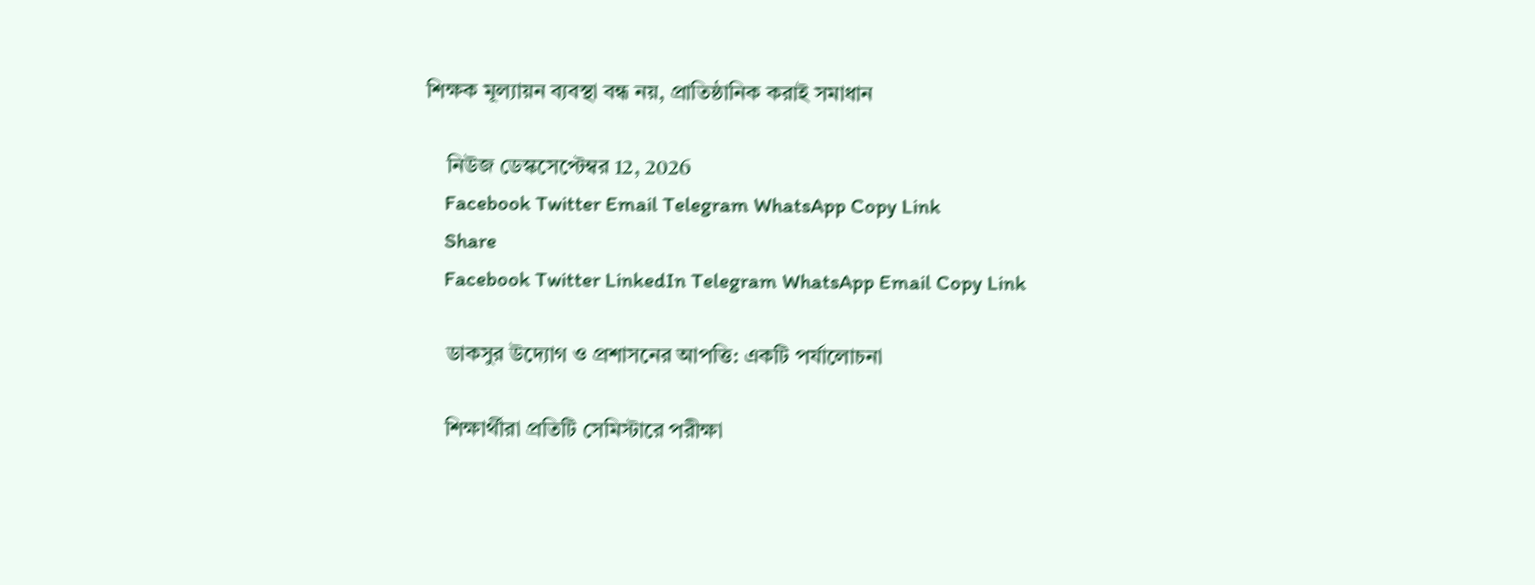শিক্ষক মূল্যায়ন ব্যবস্থা বন্ধ নয়, প্রাতিষ্ঠানিক করাই সমাধান

    নিউজ ডেস্কসেপ্টেম্বর 12, 2026
    Facebook Twitter Email Telegram WhatsApp Copy Link
    Share
    Facebook Twitter LinkedIn Telegram WhatsApp Email Copy Link

    ডাকসুর উদ্যোগ ও প্রশাসনের আপত্তি: একটি পর্যালোচনা

    শিক্ষার্থীরা প্রতিটি সেমিস্টারে পরীক্ষা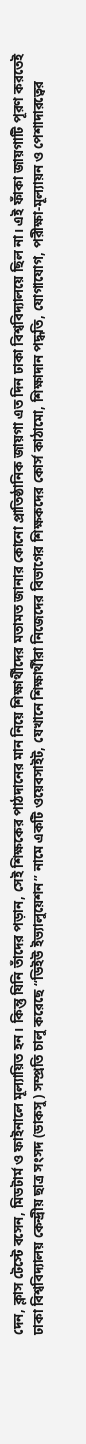দেন, ক্লাস টেস্টে বসেন, মিডটার্ম ও ফাইনালে মূল্যায়িত হন। কিন্তু যিনি তাঁদের পড়ান, সেই শিক্ষকের পাঠদানের মান নিয়ে শিক্ষার্থীদের মতামত জানার কোনো প্রাতিষ্ঠানিক জায়গা এত দিন ঢাকা বিশ্ববিদ্যালয়ে ছিল না। এই ফাঁকা জায়গাটি পূরণ করতেই ঢাকা বিশ্ববিদ্যালয় কেন্দ্রীয় ছাত্র সংসদ (ডাকসু) সম্প্রতি চালু করেছে “ডিইউ ইভ্যালুয়েশন” নামে একটি ওয়েবসাইট, যেখানে শিক্ষার্থীরা নিজেদের বিভাগের শিক্ষকদের কোর্স কাঠামো, শিক্ষাদান পদ্ধতি, যোগাযোগ, পরীক্ষা-মূল্যায়ন ও পেশাদারত্বের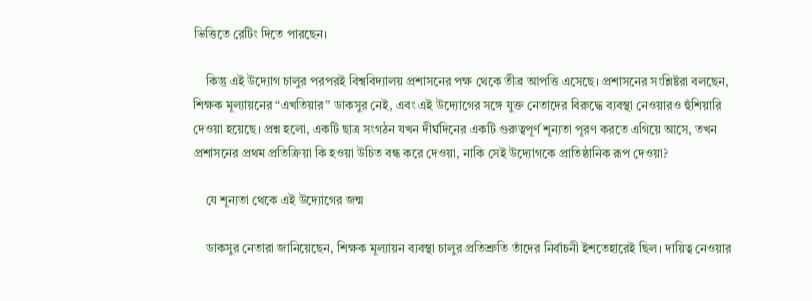ভিত্তিতে রেটিং দিতে পারছেন।

    কিন্তু এই উদ্যোগ চালুর পরপরই বিশ্ববিদ্যালয় প্রশাসনের পক্ষ থেকে তীব্র আপত্তি এসেছে। প্রশাসনের সংশ্লিষ্টরা বলছেন, শিক্ষক মূল্যায়নের “এখতিয়ার” ডাকসুর নেই, এবং এই উদ্যোগের সঙ্গে যুক্ত নেতাদের বিরুদ্ধে ব্যবস্থা নেওয়ারও হুঁশিয়ারি দেওয়া হয়েছে। প্রশ্ন হলো, একটি ছাত্র সংগঠন যখন দীর্ঘদিনের একটি গুরুত্বপূর্ণ শূন্যতা পূরণ করতে এগিয়ে আসে, তখন প্রশাসনের প্রথম প্রতিক্রিয়া কি হওয়া উচিত বন্ধ করে দেওয়া, নাকি সেই উদ্যোগকে প্রাতিষ্ঠানিক রূপ দেওয়া?

    যে শূন্যতা থেকে এই উদ্যোগের জন্ম

    ডাকসুর নেতারা জানিয়েছেন, শিক্ষক মূল্যায়ন ব্যবস্থা চালুর প্রতিশ্রুতি তাঁদের নির্বাচনী ইশতেহারেই ছিল। দায়িত্ব নেওয়ার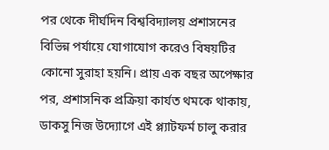পর থেকে দীর্ঘদিন বিশ্ববিদ্যালয় প্রশাসনের বিভিন্ন পর্যায়ে যোগাযোগ করেও বিষয়টির কোনো সুরাহা হয়নি। প্রায় এক বছর অপেক্ষার পর, প্রশাসনিক প্রক্রিয়া কার্যত থমকে থাকায়, ডাকসু নিজ উদ্যোগে এই প্ল্যাটফর্ম চালু করার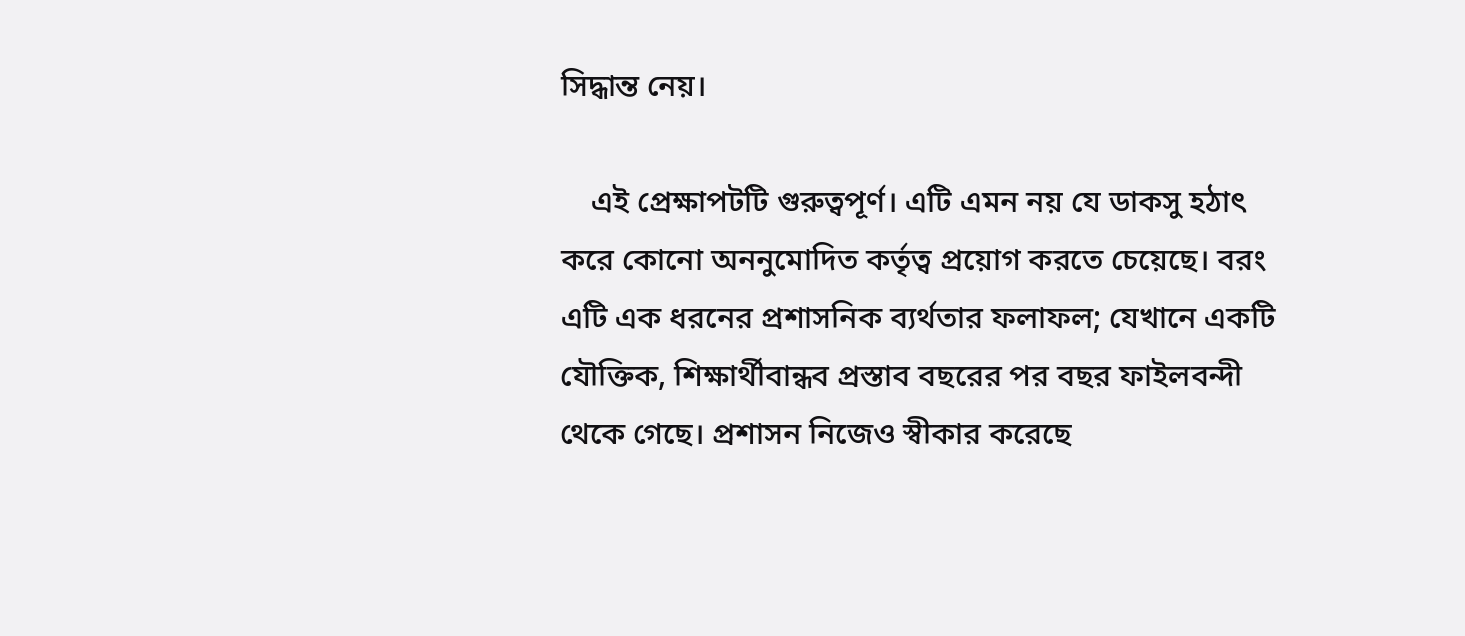সিদ্ধান্ত নেয়।

    এই প্রেক্ষাপটটি গুরুত্বপূর্ণ। এটি এমন নয় যে ডাকসু হঠাৎ করে কোনো অননুমোদিত কর্তৃত্ব প্রয়োগ করতে চেয়েছে। বরং এটি এক ধরনের প্রশাসনিক ব্যর্থতার ফলাফল; যেখানে একটি যৌক্তিক, শিক্ষার্থীবান্ধব প্রস্তাব বছরের পর বছর ফাইলবন্দী থেকে গেছে। প্রশাসন নিজেও স্বীকার করেছে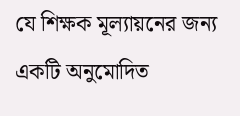যে শিক্ষক মূল্যায়নের জন্য একটি অনুমোদিত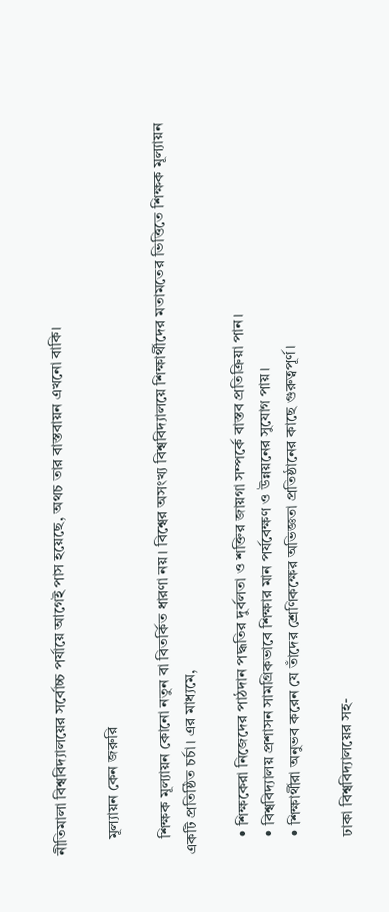নীতিমালা বিশ্ববিদ্যালয়ের সর্বোচ্চ পর্যায়ে আগেই পাস হয়েছে, অথচ তার বাস্তবায়ন এখনো বাকি।

    মূল্যায়ন কেন জরুরি

    শিক্ষক মূল্যায়ন কোনো নতুন বা বিতর্কিত ধারণা নয়। বিশ্বের অসংখ্য বিশ্ববিদ্যালয়ে শিক্ষার্থীদের মতামতের ভিত্তিতে শিক্ষক মূল্যায়ন একটি প্রতিষ্ঠিত চর্চা। এর মাধ্যমে,

    • শিক্ষকেরা নিজেদের পাঠদান পদ্ধতির দুর্বলতা ও শক্তির জায়গা সম্পর্কে বাস্তব প্রতিক্রিয়া পান।
    • বিশ্ববিদ্যালয় প্রশাসন সামগ্রিকভাবে শিক্ষার মান পর্যবেক্ষণ ও উন্নয়নের সুযোগ পায়।
    • শিক্ষার্থীরা অনুভব করেন যে তাঁদের শ্রেণিকক্ষের অভিজ্ঞতা প্রতিষ্ঠানের কাছে গুরুত্বপূর্ণ।

    ঢাকা বিশ্ববিদ্যালয়ের সহ-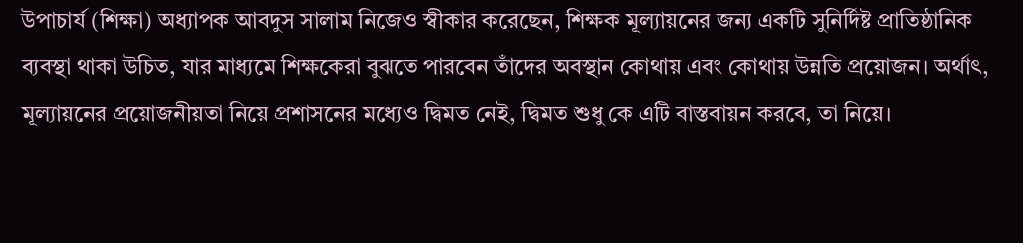উপাচার্য (শিক্ষা) অধ্যাপক আবদুস সালাম নিজেও স্বীকার করেছেন, শিক্ষক মূল্যায়নের জন্য একটি সুনির্দিষ্ট প্রাতিষ্ঠানিক ব্যবস্থা থাকা উচিত, যার মাধ্যমে শিক্ষকেরা বুঝতে পারবেন তাঁদের অবস্থান কোথায় এবং কোথায় উন্নতি প্রয়োজন। অর্থাৎ, মূল্যায়নের প্রয়োজনীয়তা নিয়ে প্রশাসনের মধ্যেও দ্বিমত নেই, দ্বিমত শুধু কে এটি বাস্তবায়ন করবে, তা নিয়ে।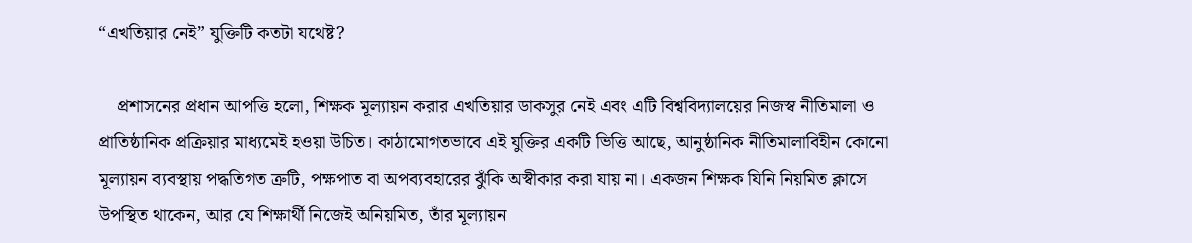“এখতিয়ার নেই” যুক্তিটি কতটা যথেষ্ট?

    প্রশাসনের প্রধান আপত্তি হলো, শিক্ষক মূল্যায়ন করার এখতিয়ার ডাকসুর নেই এবং এটি বিশ্ববিদ্যালয়ের নিজস্ব নীতিমালা ও প্রাতিষ্ঠানিক প্রক্রিয়ার মাধ্যমেই হওয়া উচিত। কাঠামোগতভাবে এই যুক্তির একটি ভিত্তি আছে, আনুষ্ঠানিক নীতিমালাবিহীন কোনো মূল্যায়ন ব্যবস্থায় পদ্ধতিগত ত্রুটি, পক্ষপাত বা অপব্যবহারের ঝুঁকি অস্বীকার করা যায় না। একজন শিক্ষক যিনি নিয়মিত ক্লাসে উপস্থিত থাকেন, আর যে শিক্ষার্থী নিজেই অনিয়মিত, তাঁর মূল্যায়ন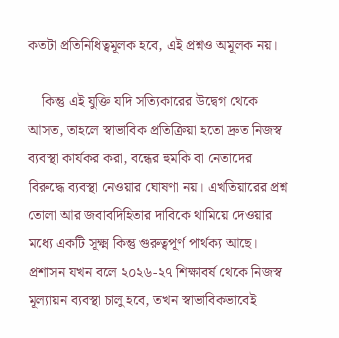কতটা প্রতিনিধিত্বমূলক হবে, এই প্রশ্নও অমূলক নয়।

    কিন্তু এই যুক্তি যদি সত্যিকারের উদ্বেগ থেকে আসত, তাহলে স্বাভাবিক প্রতিক্রিয়া হতো দ্রুত নিজস্ব ব্যবস্থা কার্যকর করা, বন্ধের হুমকি বা নেতাদের বিরুদ্ধে ব্যবস্থা নেওয়ার ঘোষণা নয়। এখতিয়ারের প্রশ্ন তোলা আর জবাবদিহিতার দাবিকে থামিয়ে দেওয়ার মধ্যে একটি সূক্ষ্ম কিন্তু গুরুত্বপূর্ণ পার্থক্য আছে। প্রশাসন যখন বলে ২০২৬-২৭ শিক্ষাবর্ষ থেকে নিজস্ব মূল্যায়ন ব্যবস্থা চালু হবে, তখন স্বাভাবিকভাবেই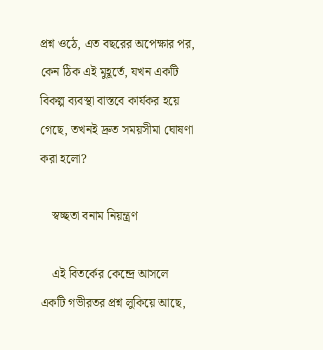প্রশ্ন ওঠে, এত বছরের অপেক্ষার পর, কেন ঠিক এই মুহূর্তে, যখন একটি বিকল্প ব্যবস্থা বাস্তবে কার্যকর হয়ে গেছে, তখনই দ্রুত সময়সীমা ঘোষণা করা হলো?

    স্বচ্ছতা বনাম নিয়ন্ত্রণ

    এই বিতর্কের কেন্দ্রে আসলে একটি গভীরতর প্রশ্ন লুকিয়ে আছে,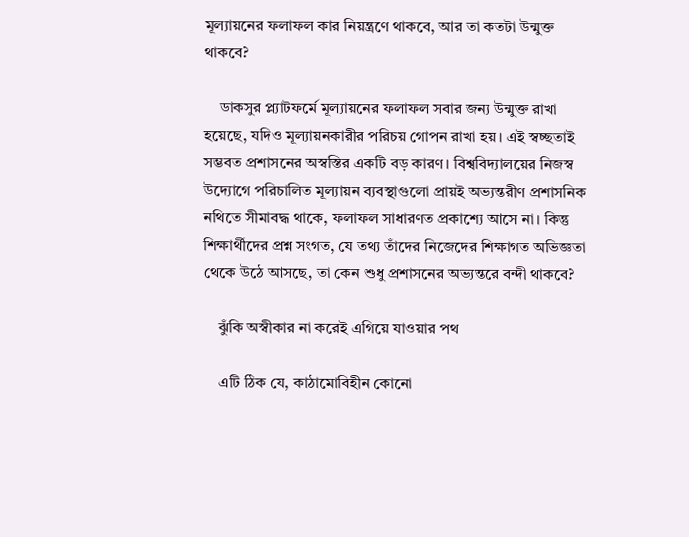মূল্যায়নের ফলাফল কার নিয়ন্ত্রণে থাকবে, আর তা কতটা উন্মুক্ত থাকবে?

    ডাকসুর প্ল্যাটফর্মে মূল্যায়নের ফলাফল সবার জন্য উন্মুক্ত রাখা হয়েছে, যদিও মূল্যায়নকারীর পরিচয় গোপন রাখা হয়। এই স্বচ্ছতাই সম্ভবত প্রশাসনের অস্বস্তির একটি বড় কারণ। বিশ্ববিদ্যালয়ের নিজস্ব উদ্যোগে পরিচালিত মূল্যায়ন ব্যবস্থাগুলো প্রায়ই অভ্যন্তরীণ প্রশাসনিক নথিতে সীমাবদ্ধ থাকে, ফলাফল সাধারণত প্রকাশ্যে আসে না। কিন্তু শিক্ষার্থীদের প্রশ্ন সংগত, যে তথ্য তাঁদের নিজেদের শিক্ষাগত অভিজ্ঞতা থেকে উঠে আসছে, তা কেন শুধু প্রশাসনের অভ্যন্তরে বন্দী থাকবে?

    ঝুঁকি অস্বীকার না করেই এগিয়ে যাওয়ার পথ

    এটি ঠিক যে, কাঠামোবিহীন কোনো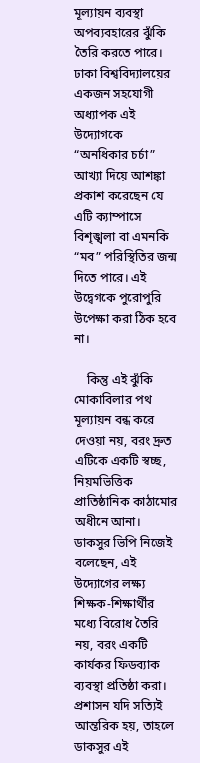মূল্যায়ন ব্যবস্থা অপব্যবহারের ঝুঁকি তৈরি করতে পারে। ঢাকা বিশ্ববিদ্যালয়ের একজন সহযোগী অধ্যাপক এই উদ্যোগকে “অনধিকার চর্চা” আখ্যা দিয়ে আশঙ্কা প্রকাশ করেছেন যে এটি ক্যাম্পাসে বিশৃঙ্খলা বা এমনকি “মব” পরিস্থিতির জন্ম দিতে পারে। এই উদ্বেগকে পুরোপুরি উপেক্ষা করা ঠিক হবে না।

    কিন্তু এই ঝুঁকি মোকাবিলার পথ মূল্যায়ন বন্ধ করে দেওয়া নয়, বরং দ্রুত এটিকে একটি স্বচ্ছ, নিয়মভিত্তিক প্রাতিষ্ঠানিক কাঠামোর অধীনে আনা। ডাকসুর ভিপি নিজেই বলেছেন, এই উদ্যোগের লক্ষ্য শিক্ষক-শিক্ষার্থীর মধ্যে বিরোধ তৈরি নয়, বরং একটি কার্যকর ফিডব্যাক ব্যবস্থা প্রতিষ্ঠা করা। প্রশাসন যদি সত্যিই আন্তরিক হয়, তাহলে ডাকসুর এই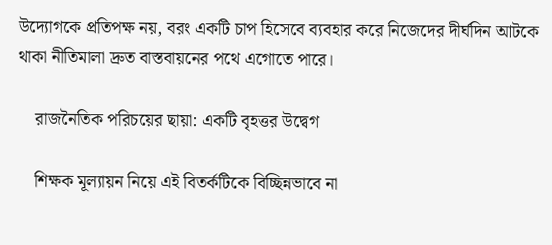উদ্যোগকে প্রতিপক্ষ নয়, বরং একটি চাপ হিসেবে ব্যবহার করে নিজেদের দীর্ঘদিন আটকে থাকা নীতিমালা দ্রুত বাস্তবায়নের পথে এগোতে পারে।

    রাজনৈতিক পরিচয়ের ছায়া: একটি বৃহত্তর উদ্বেগ

    শিক্ষক মূল্যায়ন নিয়ে এই বিতর্কটিকে বিচ্ছিন্নভাবে না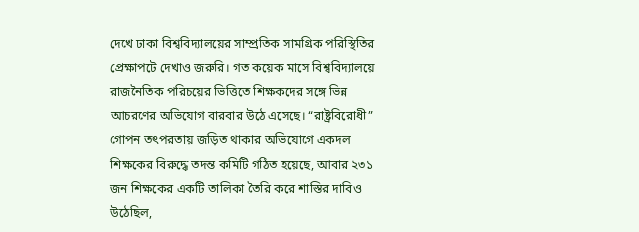দেখে ঢাকা বিশ্ববিদ্যালয়ের সাম্প্রতিক সামগ্রিক পরিস্থিতির প্রেক্ষাপটে দেখাও জরুরি। গত কয়েক মাসে বিশ্ববিদ্যালয়ে রাজনৈতিক পরিচয়ের ভিত্তিতে শিক্ষকদের সঙ্গে ভিন্ন আচরণের অভিযোগ বারবার উঠে এসেছে। “রাষ্ট্রবিরোধী” গোপন তৎপরতায় জড়িত থাকার অভিযোগে একদল শিক্ষকের বিরুদ্ধে তদন্ত কমিটি গঠিত হয়েছে, আবার ২৩১ জন শিক্ষকের একটি তালিকা তৈরি করে শাস্তির দাবিও উঠেছিল,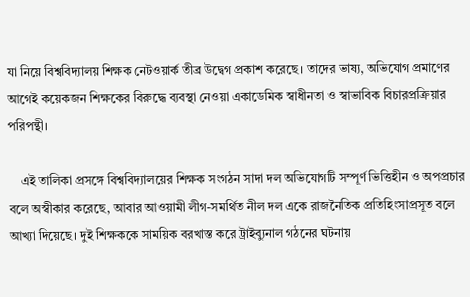যা নিয়ে বিশ্ববিদ্যালয় শিক্ষক নেটওয়ার্ক তীব্র উদ্বেগ প্রকাশ করেছে। তাদের ভাষ্য, অভিযোগ প্রমাণের আগেই কয়েকজন শিক্ষকের বিরুদ্ধে ব্যবস্থা নেওয়া একাডেমিক স্বাধীনতা ও স্বাভাবিক বিচারপ্রক্রিয়ার পরিপন্থী।

    এই তালিকা প্রসঙ্গে বিশ্ববিদ্যালয়ের শিক্ষক সংগঠন সাদা দল অভিযোগটি সম্পূর্ণ ভিত্তিহীন ও অপপ্রচার বলে অস্বীকার করেছে, আবার আওয়ামী লীগ-সমর্থিত নীল দল একে রাজনৈতিক প্রতিহিংসাপ্রসূত বলে আখ্যা দিয়েছে। দুই শিক্ষককে সাময়িক বরখাস্ত করে ট্রাইব্যুনাল গঠনের ঘটনায়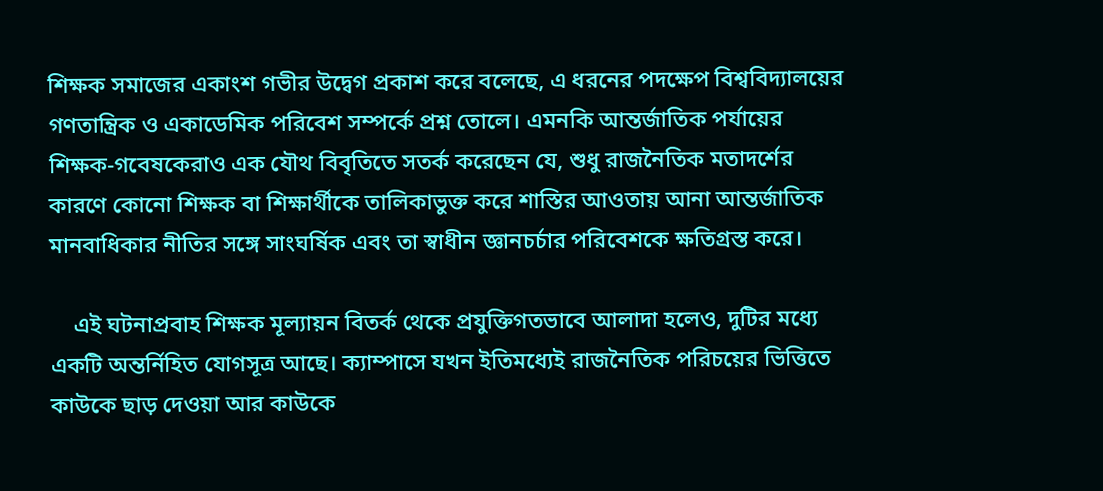শিক্ষক সমাজের একাংশ গভীর উদ্বেগ প্রকাশ করে বলেছে, এ ধরনের পদক্ষেপ বিশ্ববিদ্যালয়ের গণতান্ত্রিক ও একাডেমিক পরিবেশ সম্পর্কে প্রশ্ন তোলে। এমনকি আন্তর্জাতিক পর্যায়ের শিক্ষক-গবেষকেরাও এক যৌথ বিবৃতিতে সতর্ক করেছেন যে, শুধু রাজনৈতিক মতাদর্শের কারণে কোনো শিক্ষক বা শিক্ষার্থীকে তালিকাভুক্ত করে শাস্তির আওতায় আনা আন্তর্জাতিক মানবাধিকার নীতির সঙ্গে সাংঘর্ষিক এবং তা স্বাধীন জ্ঞানচর্চার পরিবেশকে ক্ষতিগ্রস্ত করে।

    এই ঘটনাপ্রবাহ শিক্ষক মূল্যায়ন বিতর্ক থেকে প্রযুক্তিগতভাবে আলাদা হলেও, দুটির মধ্যে একটি অন্তর্নিহিত যোগসূত্র আছে। ক্যাম্পাসে যখন ইতিমধ্যেই রাজনৈতিক পরিচয়ের ভিত্তিতে কাউকে ছাড় দেওয়া আর কাউকে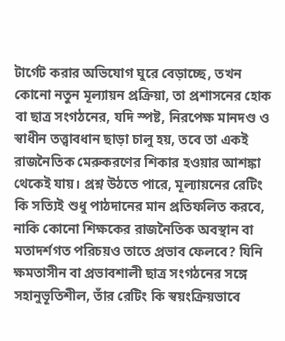টার্গেট করার অভিযোগ ঘুরে বেড়াচ্ছে, তখন কোনো নতুন মূল্যায়ন প্রক্রিয়া, তা প্রশাসনের হোক বা ছাত্র সংগঠনের, যদি স্পষ্ট, নিরপেক্ষ মানদণ্ড ও স্বাধীন তত্ত্বাবধান ছাড়া চালু হয়, তবে তা একই রাজনৈতিক মেরুকরণের শিকার হওয়ার আশঙ্কা থেকেই যায়। প্রশ্ন উঠতে পারে, মূল্যায়নের রেটিং কি সত্যিই শুধু পাঠদানের মান প্রতিফলিত করবে, নাকি কোনো শিক্ষকের রাজনৈতিক অবস্থান বা মতাদর্শগত পরিচয়ও তাতে প্রভাব ফেলবে? যিনি ক্ষমতাসীন বা প্রভাবশালী ছাত্র সংগঠনের সঙ্গে সহানুভূতিশীল, তাঁর রেটিং কি স্বয়ংক্রিয়ভাবে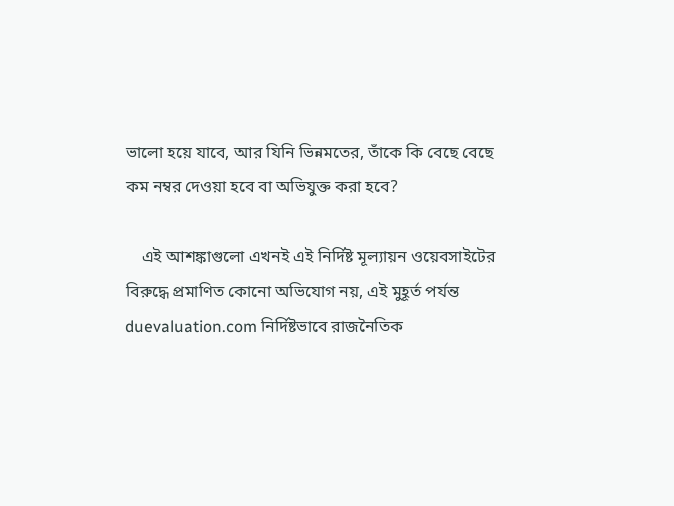ভালো হয়ে যাবে, আর যিনি ভিন্নমতের, তাঁকে কি বেছে বেছে কম নম্বর দেওয়া হবে বা অভিযুক্ত করা হবে?

    এই আশঙ্কাগুলো এখনই এই নির্দিষ্ট মূল্যায়ন ওয়েবসাইটের বিরুদ্ধে প্রমাণিত কোনো অভিযোগ নয়, এই মুহূর্ত পর্যন্ত duevaluation.com নির্দিষ্টভাবে রাজনৈতিক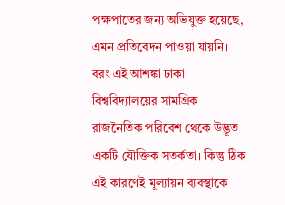পক্ষপাতের জন্য অভিযুক্ত হয়েছে, এমন প্রতিবেদন পাওয়া যায়নি। বরং এই আশঙ্কা ঢাকা বিশ্ববিদ্যালয়ের সামগ্রিক রাজনৈতিক পরিবেশ থেকে উদ্ভূত একটি যৌক্তিক সতর্কতা। কিন্তু ঠিক এই কারণেই মূল্যায়ন ব্যবস্থাকে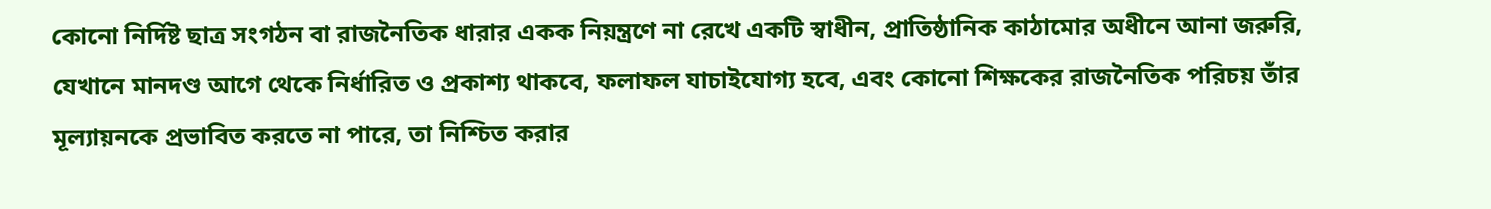কোনো নির্দিষ্ট ছাত্র সংগঠন বা রাজনৈতিক ধারার একক নিয়ন্ত্রণে না রেখে একটি স্বাধীন, প্রাতিষ্ঠানিক কাঠামোর অধীনে আনা জরুরি, যেখানে মানদণ্ড আগে থেকে নির্ধারিত ও প্রকাশ্য থাকবে, ফলাফল যাচাইযোগ্য হবে, এবং কোনো শিক্ষকের রাজনৈতিক পরিচয় তাঁর মূল্যায়নকে প্রভাবিত করতে না পারে, তা নিশ্চিত করার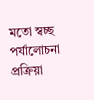মতো স্বচ্ছ পর্যালোচনা প্রক্রিয়া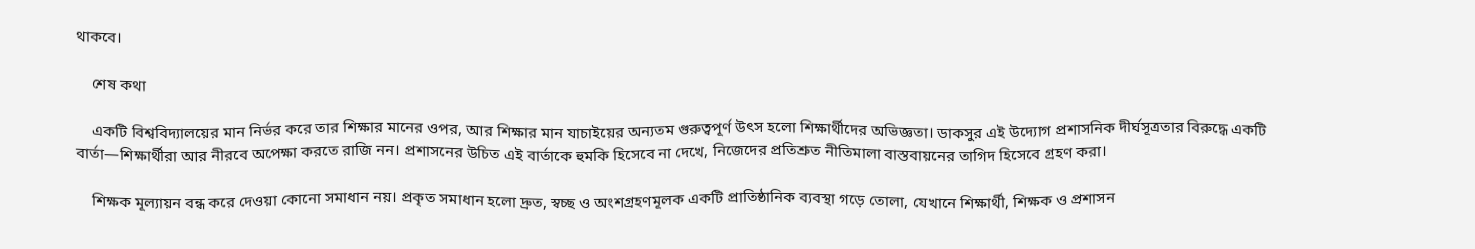থাকবে।

    শেষ কথা

    একটি বিশ্ববিদ্যালয়ের মান নির্ভর করে তার শিক্ষার মানের ওপর, আর শিক্ষার মান যাচাইয়ের অন্যতম গুরুত্বপূর্ণ উৎস হলো শিক্ষার্থীদের অভিজ্ঞতা। ডাকসুর এই উদ্যোগ প্রশাসনিক দীর্ঘসূত্রতার বিরুদ্ধে একটি বার্তা—শিক্ষার্থীরা আর নীরবে অপেক্ষা করতে রাজি নন। প্রশাসনের উচিত এই বার্তাকে হুমকি হিসেবে না দেখে, নিজেদের প্রতিশ্রুত নীতিমালা বাস্তবায়নের তাগিদ হিসেবে গ্রহণ করা।

    শিক্ষক মূল্যায়ন বন্ধ করে দেওয়া কোনো সমাধান নয়। প্রকৃত সমাধান হলো দ্রুত, স্বচ্ছ ও অংশগ্রহণমূলক একটি প্রাতিষ্ঠানিক ব্যবস্থা গড়ে তোলা, যেখানে শিক্ষার্থী, শিক্ষক ও প্রশাসন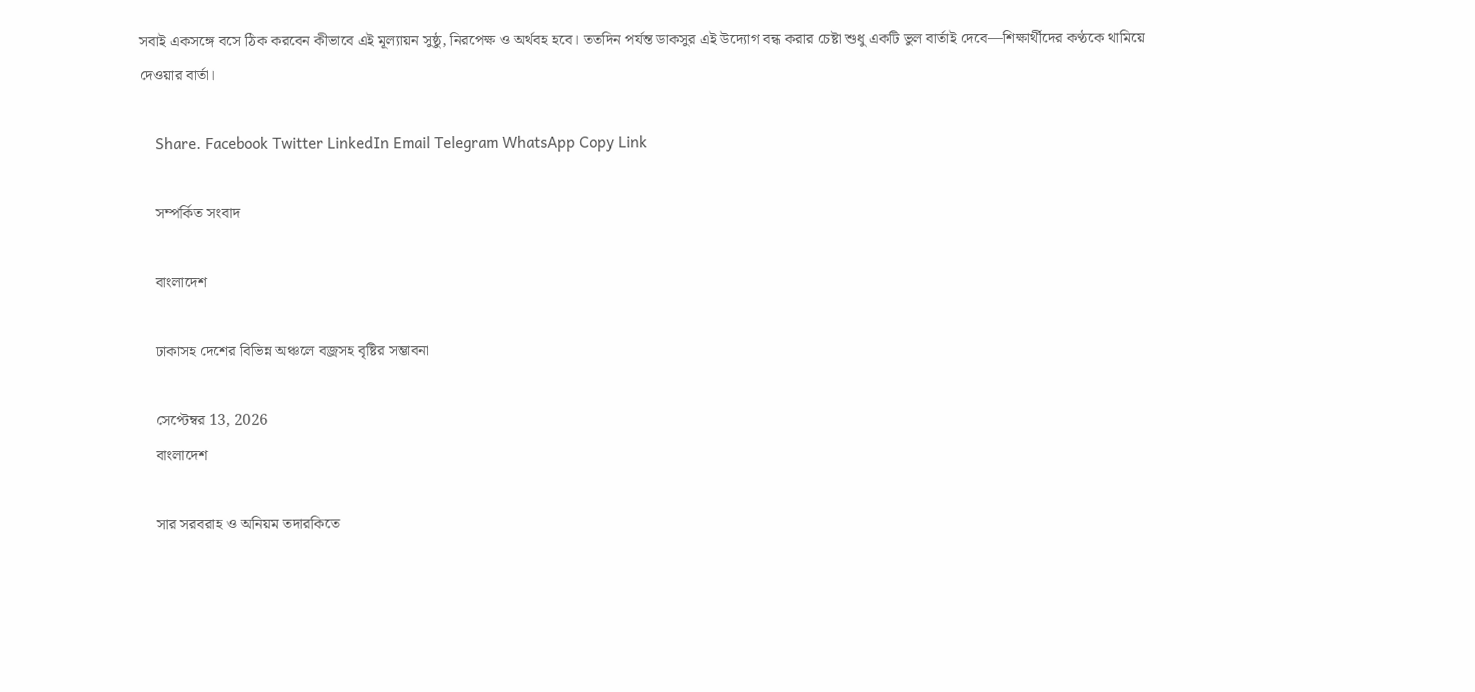সবাই একসঙ্গে বসে ঠিক করবেন কীভাবে এই মূল্যায়ন সুষ্ঠু, নিরপেক্ষ ও অর্থবহ হবে। ততদিন পর্যন্ত ডাকসুর এই উদ্যোগ বন্ধ করার চেষ্টা শুধু একটি ভুল বার্তাই দেবে—শিক্ষার্থীদের কণ্ঠকে থামিয়ে দেওয়ার বার্তা।

    Share. Facebook Twitter LinkedIn Email Telegram WhatsApp Copy Link

    সম্পর্কিত সংবাদ

    বাংলাদেশ

    ঢাকাসহ দেশের বিভিন্ন অঞ্চলে বজ্রসহ বৃষ্টির সম্ভাবনা

    সেপ্টেম্বর 13, 2026
    বাংলাদেশ

    সার সরবরাহ ও অনিয়ম তদারকিতে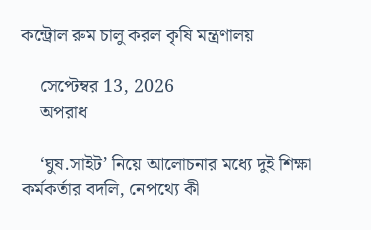কন্ট্রোল রুম চালু করল কৃষি মন্ত্রণালয়

    সেপ্টেম্বর 13, 2026
    অপরাধ

    ‘ঘুষ.সাইট’ নিয়ে আলোচনার মধ্যে দুই শিক্ষা কর্মকর্তার বদলি, নেপথ্যে কী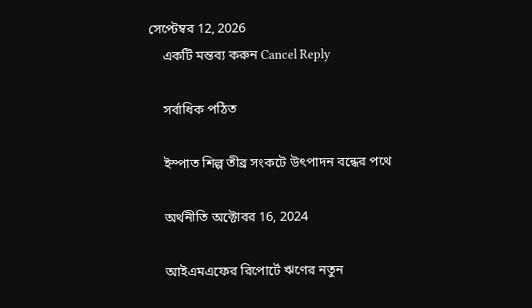সেপ্টেম্বর 12, 2026
    একটি মন্তব্য করুন Cancel Reply

    সর্বাধিক পঠিত

    ইস্পাত শিল্প তীব্র সংকটে উৎপাদন বন্ধের পথে

    অর্থনীতি অক্টোবর 16, 2024

    আইএমএফের রিপোর্টে ঋণের নতুন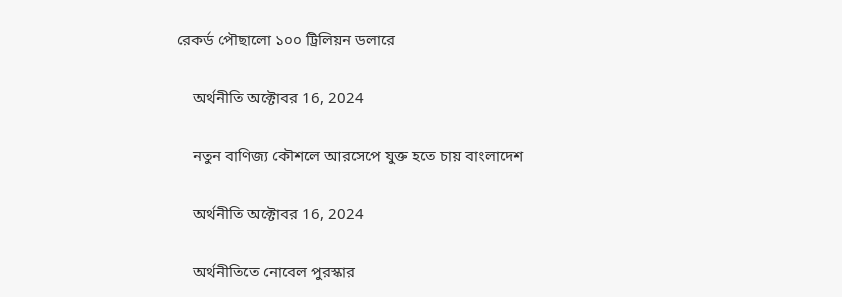রেকর্ড পৌছালো ১০০ ট্রিলিয়ন ডলারে

    অর্থনীতি অক্টোবর 16, 2024

    নতুন বাণিজ্য কৌশলে আরসেপে যুক্ত হতে চায় বাংলাদেশ

    অর্থনীতি অক্টোবর 16, 2024

    অর্থনীতিতে নোবেল পুরস্কার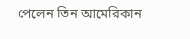পেলেন তিন আমেরিকান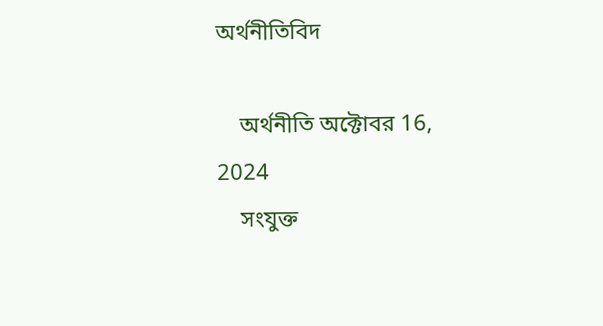অর্থনীতিবিদ

    অর্থনীতি অক্টোবর 16, 2024
    সংযুক্ত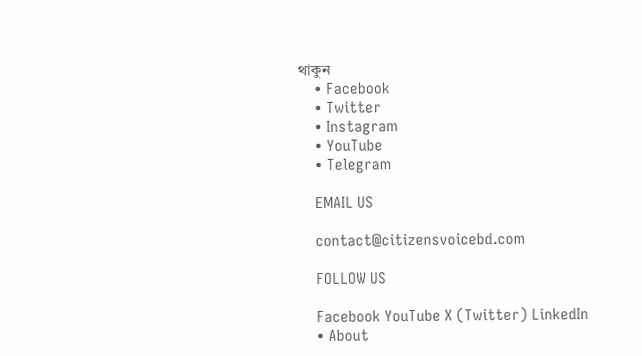থাকুন
    • Facebook
    • Twitter
    • Instagram
    • YouTube
    • Telegram

    EMAIL US

    contact@citizensvoicebd.com

    FOLLOW US

    Facebook YouTube X (Twitter) LinkedIn
    • About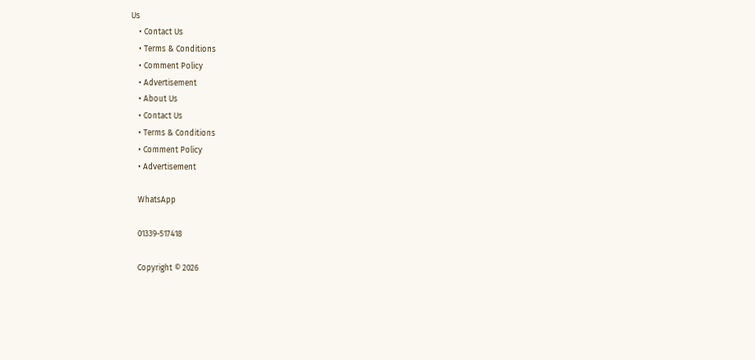Us
    • Contact Us
    • Terms & Conditions
    • Comment Policy
    • Advertisement
    • About Us
    • Contact Us
    • Terms & Conditions
    • Comment Policy
    • Advertisement

    WhatsApp

    01339-517418

    Copyright © 2026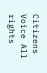Citizens Voice All rights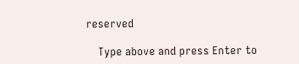reserved

    Type above and press Enter to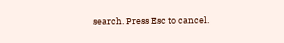search. Press Esc to cancel.